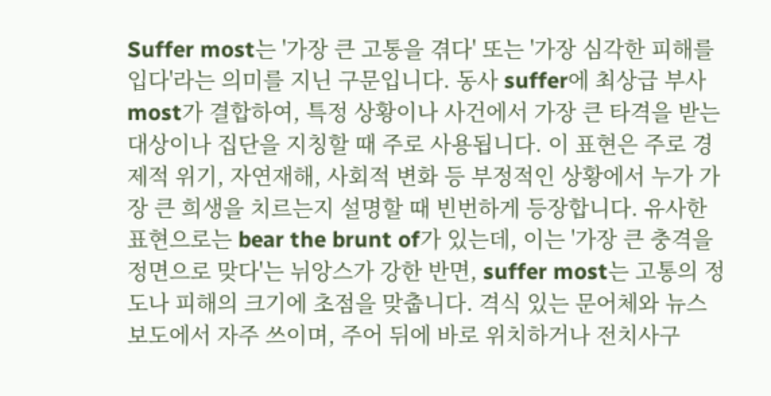Suffer most는 '가장 큰 고통을 겪다' 또는 '가장 심각한 피해를 입다'라는 의미를 지닌 구문입니다. 동사 suffer에 최상급 부사 most가 결합하여, 특정 상황이나 사건에서 가장 큰 타격을 받는 대상이나 집단을 지칭할 때 주로 사용됩니다. 이 표현은 주로 경제적 위기, 자연재해, 사회적 변화 등 부정적인 상황에서 누가 가장 큰 희생을 치르는지 설명할 때 빈번하게 등장합니다. 유사한 표현으로는 bear the brunt of가 있는데, 이는 '가장 큰 충격을 정면으로 맞다'는 뉘앙스가 강한 반면, suffer most는 고통의 정도나 피해의 크기에 초점을 맞춥니다. 격식 있는 문어체와 뉴스 보도에서 자주 쓰이며, 주어 뒤에 바로 위치하거나 전치사구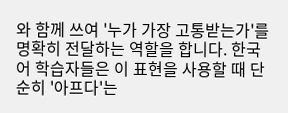와 함께 쓰여 '누가 가장 고통받는가'를 명확히 전달하는 역할을 합니다. 한국어 학습자들은 이 표현을 사용할 때 단순히 '아프다'는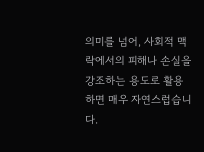의미를 넘어, 사회적 맥락에서의 피해나 손실을 강조하는 용도로 활용하면 매우 자연스럽습니다.